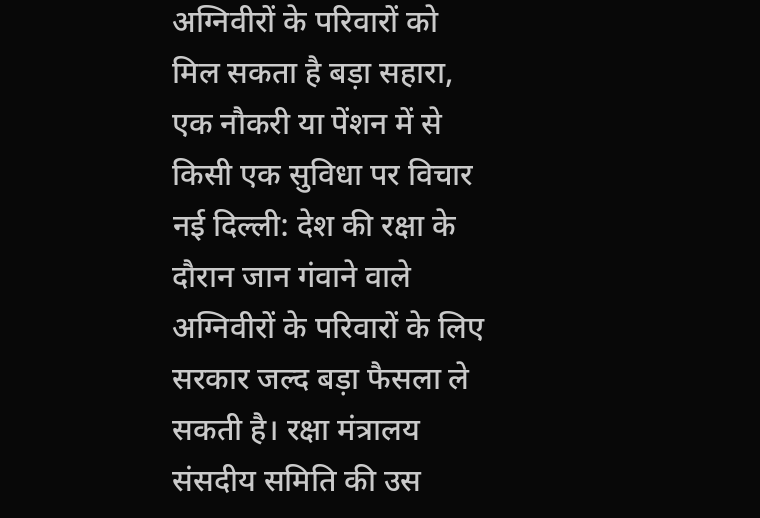अग्निवीरों के परिवारों को मिल सकता है बड़ा सहारा, एक नौकरी या पेंशन में से किसी एक सुविधा पर विचार
नई दिल्ली: देश की रक्षा के दौरान जान गंवाने वाले अग्निवीरों के परिवारों के लिए सरकार जल्द बड़ा फैसला ले सकती है। रक्षा मंत्रालय संसदीय समिति की उस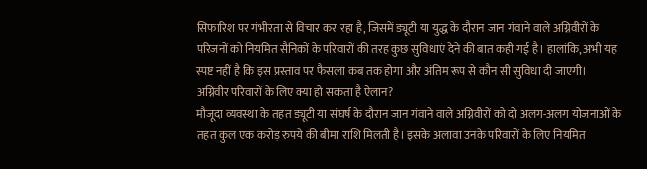सिफारिश पर गंभीरता से विचार कर रहा है, जिसमें ड्यूटी या युद्ध के दौरान जान गंवाने वाले अग्निवीरों के परिजनों को नियमित सैनिकों के परिवारों की तरह कुछ सुविधाएं देने की बात कही गई है। हालांकि, अभी यह स्पष्ट नहीं है कि इस प्रस्ताव पर फैसला कब तक होगा और अंतिम रूप से कौन सी सुविधा दी जाएगी।
अग्निवीर परिवारों के लिए क्या हो सकता है ऐलान?
मौजूदा व्यवस्था के तहत ड्यूटी या संघर्ष के दौरान जान गंवाने वाले अग्निवीरों को दो अलग-अलग योजनाओं के तहत कुल एक करोड़ रुपये की बीमा राशि मिलती है। इसके अलावा उनके परिवारों के लिए नियमित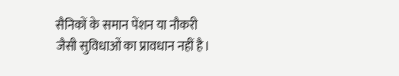सैनिकों के समान पेंशन या नौकरी जैसी सुविधाओं का प्रावधान नहीं है।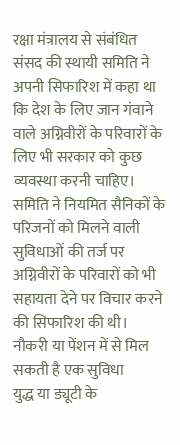रक्षा मंत्रालय से संबंधित संसद की स्थायी समिति ने अपनी सिफारिश में कहा था कि देश के लिए जान गंवाने वाले अग्निवीरों के परिवारों के लिए भी सरकार को कुछ व्यवस्था करनी चाहिए। समिति ने नियमित सैनिकों के परिजनों को मिलने वाली सुविधाओं की तर्ज पर अग्निवीरों के परिवारों को भी सहायता देने पर विचार करने की सिफारिश की थी।
नौकरी या पेंशन में से मिल सकती है एक सुविधा
युद्ध या ड्यूटी के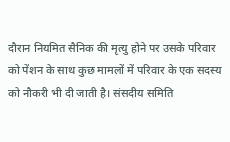दौरान नियमित सैनिक की मृत्यु होने पर उसके परिवार को पेंशन के साथ कुछ मामलों में परिवार के एक सदस्य को नौकरी भी दी जाती है। संसदीय समिति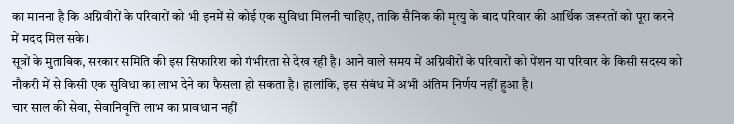का मानना है कि अग्निवीरों के परिवारों को भी इनमें से कोई एक सुविधा मिलनी चाहिए, ताकि सैनिक की मृत्यु के बाद परिवार की आर्थिक जरूरतों को पूरा करने में मदद मिल सके।
सूत्रों के मुताबिक, सरकार समिति की इस सिफारिश को गंभीरता से देख रही है। आने वाले समय में अग्निवीरों के परिवारों को पेंशन या परिवार के किसी सदस्य को नौकरी में से किसी एक सुविधा का लाभ देने का फैसला हो सकता है। हालांकि, इस संबंध में अभी अंतिम निर्णय नहीं हुआ है।
चार साल की सेवा, सेवानिवृत्ति लाभ का प्रावधान नहीं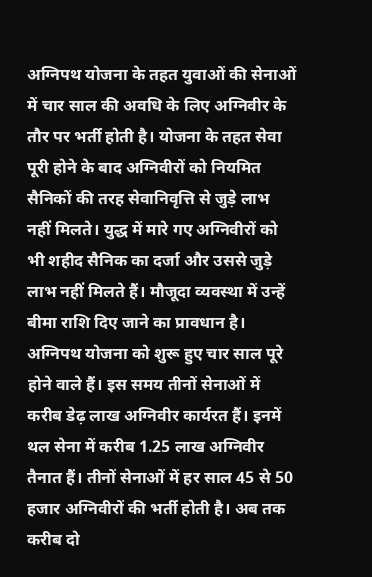अग्निपथ योजना के तहत युवाओं की सेनाओं में चार साल की अवधि के लिए अग्निवीर के तौर पर भर्ती होती है। योजना के तहत सेवा पूरी होने के बाद अग्निवीरों को नियमित सैनिकों की तरह सेवानिवृत्ति से जुड़े लाभ नहीं मिलते। युद्ध में मारे गए अग्निवीरों को भी शहीद सैनिक का दर्जा और उससे जुड़े लाभ नहीं मिलते हैं। मौजूदा व्यवस्था में उन्हें बीमा राशि दिए जाने का प्रावधान है।
अग्निपथ योजना को शुरू हुए चार साल पूरे होने वाले हैं। इस समय तीनों सेनाओं में करीब डेढ़ लाख अग्निवीर कार्यरत हैं। इनमें थल सेना में करीब 1.25 लाख अग्निवीर तैनात हैं। तीनों सेनाओं में हर साल 45 से 50 हजार अग्निवीरों की भर्ती होती है। अब तक करीब दो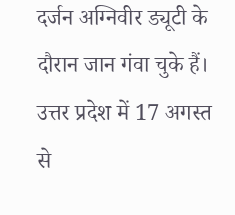दर्जन अग्निवीर ड्यूटी के दौरान जान गंवा चुके हैं।
उत्तर प्रदेश में 17 अगस्त से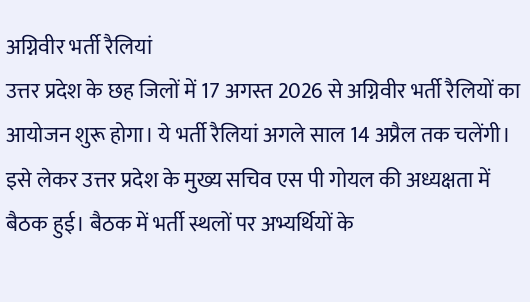अग्निवीर भर्ती रैलियां
उत्तर प्रदेश के छह जिलों में 17 अगस्त 2026 से अग्निवीर भर्ती रैलियों का आयोजन शुरू होगा। ये भर्ती रैलियां अगले साल 14 अप्रैल तक चलेंगी। इसे लेकर उत्तर प्रदेश के मुख्य सचिव एस पी गोयल की अध्यक्षता में बैठक हुई। बैठक में भर्ती स्थलों पर अभ्यर्थियों के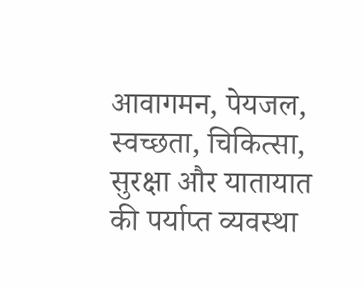आवागमन, पेयजल, स्वच्छता, चिकित्सा, सुरक्षा और यातायात की पर्याप्त व्यवस्था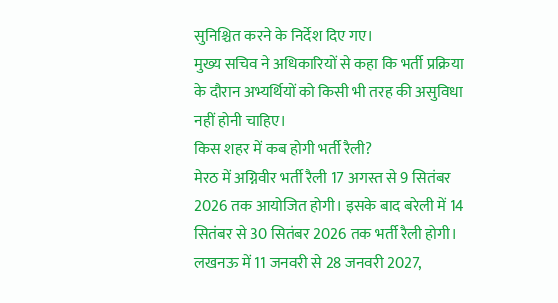सुनिश्चित करने के निर्देश दिए गए।
मुख्य सचिव ने अधिकारियों से कहा कि भर्ती प्रक्रिया के दौरान अभ्यर्थियों को किसी भी तरह की असुविधा नहीं होनी चाहिए।
किस शहर में कब होगी भर्ती रैली?
मेरठ में अग्निवीर भर्ती रैली 17 अगस्त से 9 सितंबर 2026 तक आयोजित होगी। इसके बाद बरेली में 14 सितंबर से 30 सितंबर 2026 तक भर्ती रैली होगी।
लखनऊ में 11 जनवरी से 28 जनवरी 2027,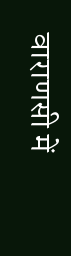वाराणसी में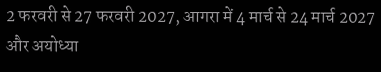2 फरवरी से 27 फरवरी 2027, आगरा में 4 मार्च से 24 मार्च 2027 और अयोध्या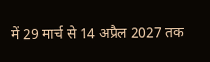में 29 मार्च से 14 अप्रैल 2027 तक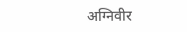अग्निवीर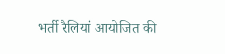भर्ती रैलियां आयोजित की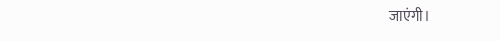जाएंगी।